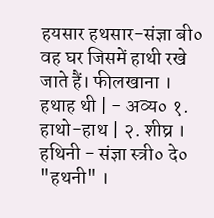हयसार हथसार-संज्ञा बी० वह घर जिसमें हाथी रखे जाते हैं। फीलखाना । हथाह थी | - अव्य० १. हाथो-हाथ | २. शीघ्र । हथिनी - संज्ञा स्त्री० दे० "हथनी" ।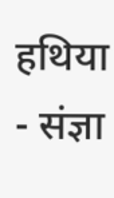हथिया - संज्ञा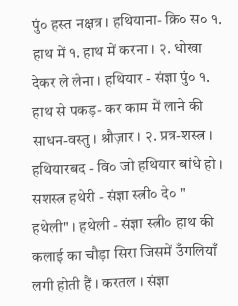पुं० हस्त नक्षत्र । हथियाना- क्रि० स० १. हाथ में १. हाथ में करना । २. धोखा देकर ले लेना । हथियार - संज्ञा पुं० १. हाथ से पकड़- कर काम में लाने की साधन-वस्तु । श्रौज़ार । २. प्रत्र-शस्त्र । हथियारबद - वि० जो हथियार बांधे हो । सशस्त्र हथेरी - संज्ञा स्त्री० दे० " हथेली" । हथेली - संज्ञा स्त्री० हाथ की कलाई का चौड़ा सिरा जिसमें उँगलियाँ लगी होती हैं । करतल । संज्ञा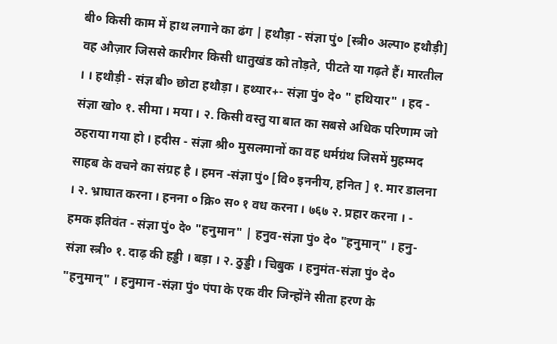बी० किसी काम में हाथ लगाने का ढंग | हथौड़ा - संज्ञा पुं० [स्त्री० अल्पा० हथौड़ी] वह औज़ार जिससे कारीगर किसी धातुखंड को तोड़ते, पीटते या गढ़ते हैं। मारतील । । हथौड़ी - संज्ञ बी० छोटा हथौड़ा । हथ्यार+- संज्ञा पुं० दे० " हथियार" । हद - संज्ञा खो० १. सीमा । मया । २. किसी वस्तु या बात का सबसे अधिक परिणाम जो ठहराया गया हो । हदीस - संज्ञा श्री० मुसलमानों का वह धर्मग्रंथ जिसमें मुहम्मद साहब के वचने का संग्रह है । हमन -संज्ञा पुं० [वि० इननीय, हनित ] १. मार डालना । २. भ्राघात करना । हनना ० क्रि० स० १ वध करना । ७६७ २. प्रहार करना । - हमक इतिवंत - संज्ञा पुं० दे० "हनुमान" | हनुव-संज्ञा पुं० दे० "हनुमान्" । हनु-संज्ञा स्त्री० १. दाढ़ की हड्डी । बड़ा । २. ठुड्डी । चिबुक । हनुमंत-संज्ञा पुं० दे० "हनुमान्" । हनुमान -संज्ञा पुं० पंपा के एक वीर जिन्होंने सीता हरण के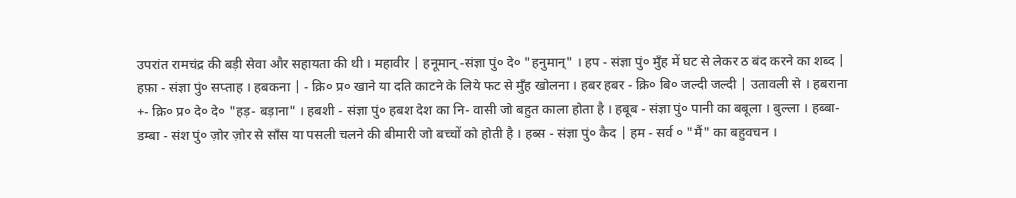उपरांत रामचंद्र की बड़ी सेवा और सहायता की थी । महावीर | हनूमान् -संज्ञा पुं० दे० "हनुमान्" । हप - संज्ञा पुं० मुँह में घट से लेकर ठ बंद करने का शब्द | हफ़ा - संज्ञा पुं० सप्ताह । हबकना | - क्रि० प्र० खाने या दति काटने के लिये फट से मुँह खोलना । हबर हबर - क्रि० बि० जल्दी जल्दी | उतावली से । हबराना +- क्रि० प्र० दे० दे० "हड़- बड़ाना" । हबशी - संज्ञा पुं० हबश देश का नि- वासी जो बहुत काला होता है । हबूब - संज्ञा पुं० पानी का बबूला । बुल्ला । हब्बा- डम्बा - संश पुं० ज़ोर ज़ोर से साँस या पसली चलने की बीमारी जो बच्चों को होती है । हब्स - संज्ञा पुं० कैद | हम - सर्व ० "मैं" का बहुवचन ।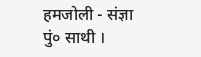हमजोली - संज्ञा पुं० साथी ।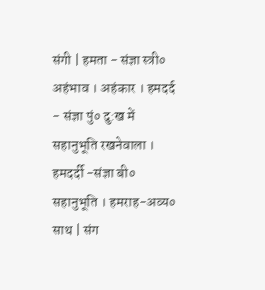संगी | हमता - संज्ञा स्त्री० अहंभाव । अहंकार । हमदर्द - संज्ञा पुं० दु:ख में सहानुभूति रखनेवाला । हमदर्दी -संज्ञा बी० सहानुभूति । हमराह-अव्य० साथ | संग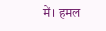में। हमल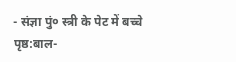- संज्ञा पुं० स्त्री के पेट में बच्चे
पृष्ठ:बाल-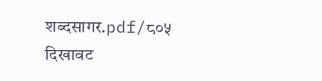शब्दसागर.pdf/८०५
दिखावट